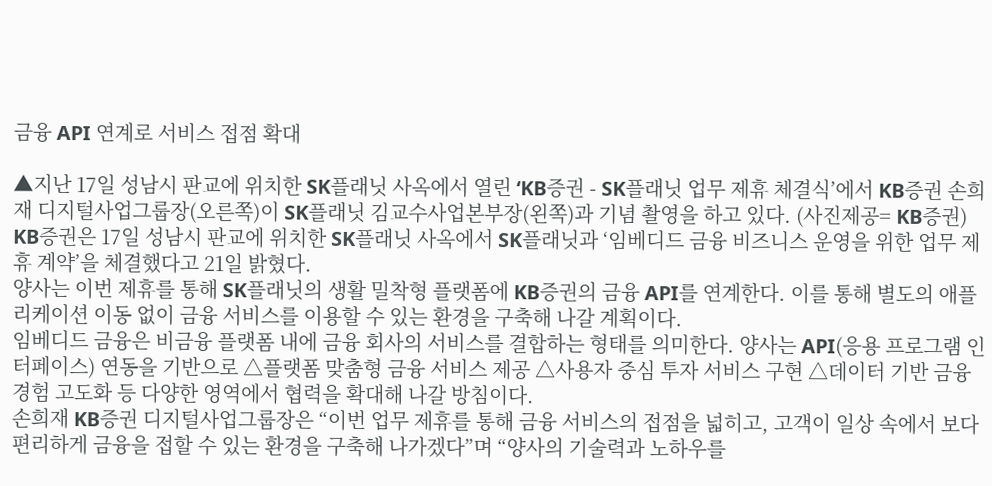금융 API 연계로 서비스 접점 확대

▲지난 17일 성남시 판교에 위치한 SK플래닛 사옥에서 열린 ‘KB증권 - SK플래닛 업무 제휴 체결식’에서 KB증권 손희재 디지털사업그룹장(오른쪽)이 SK플래닛 김교수사업본부장(왼쪽)과 기념 촬영을 하고 있다. (사진제공= KB증권)
KB증권은 17일 성남시 판교에 위치한 SK플래닛 사옥에서 SK플래닛과 ‘임베디드 금융 비즈니스 운영을 위한 업무 제휴 계약’을 체결했다고 21일 밝혔다.
양사는 이번 제휴를 통해 SK플래닛의 생활 밀착형 플랫폼에 KB증권의 금융 API를 연계한다. 이를 통해 별도의 애플리케이션 이동 없이 금융 서비스를 이용할 수 있는 환경을 구축해 나갈 계획이다.
임베디드 금융은 비금융 플랫폼 내에 금융 회사의 서비스를 결합하는 형태를 의미한다. 양사는 API(응용 프로그램 인터페이스) 연동을 기반으로 △플랫폼 맞춤형 금융 서비스 제공 △사용자 중심 투자 서비스 구현 △데이터 기반 금융 경험 고도화 등 다양한 영역에서 협력을 확대해 나갈 방침이다.
손희재 KB증권 디지털사업그룹장은 “이번 업무 제휴를 통해 금융 서비스의 접점을 넓히고, 고객이 일상 속에서 보다 편리하게 금융을 접할 수 있는 환경을 구축해 나가겠다”며 “양사의 기술력과 노하우를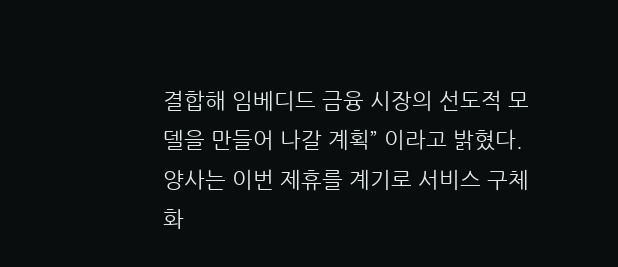결합해 임베디드 금융 시장의 선도적 모델을 만들어 나갈 계획” 이라고 밝혔다.
양사는 이번 제휴를 계기로 서비스 구체화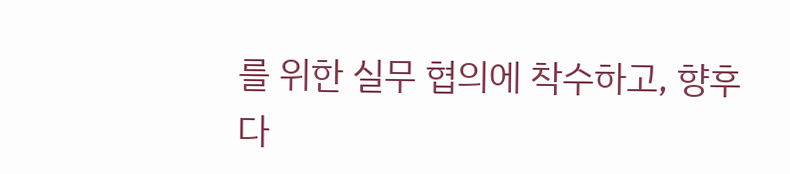를 위한 실무 협의에 착수하고, 향후 다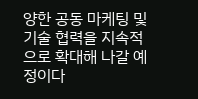양한 공동 마케팅 및 기술 협력을 지속적으로 확대해 나갈 예정이다